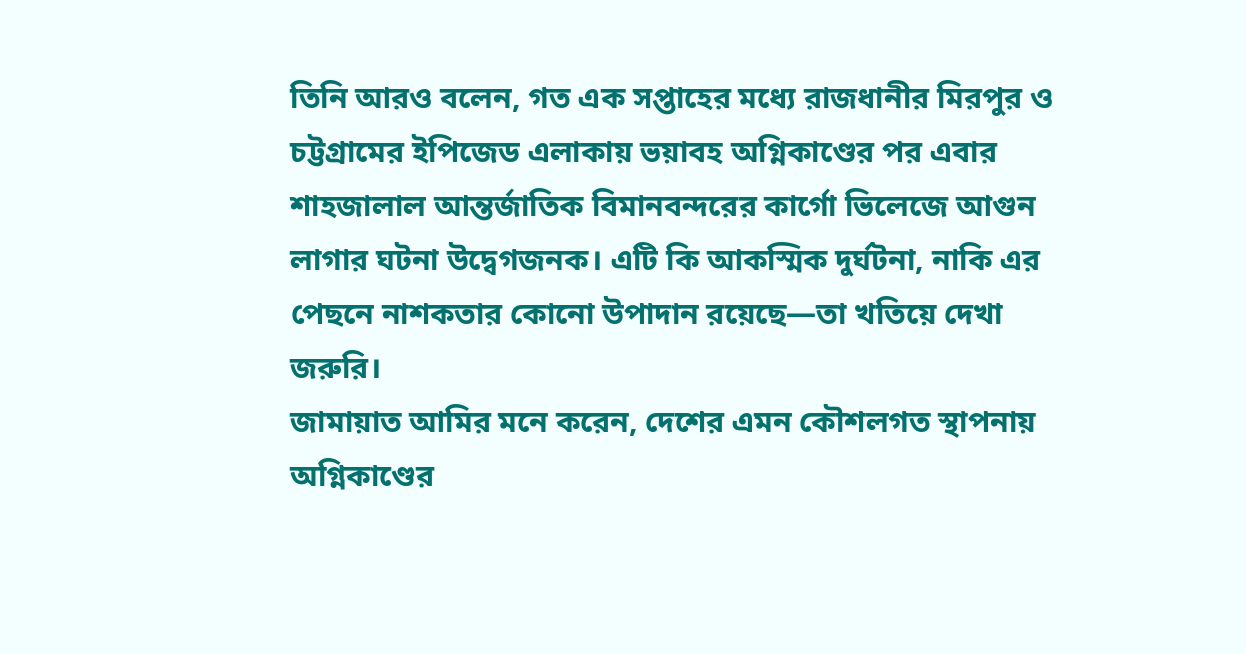তিনি আরও বলেন, গত এক সপ্তাহের মধ্যে রাজধানীর মিরপুর ও চট্টগ্রামের ইপিজেড এলাকায় ভয়াবহ অগ্নিকাণ্ডের পর এবার শাহজালাল আন্তর্জাতিক বিমানবন্দরের কার্গো ভিলেজে আগুন লাগার ঘটনা উদ্বেগজনক। এটি কি আকস্মিক দুর্ঘটনা, নাকি এর পেছনে নাশকতার কোনো উপাদান রয়েছে—তা খতিয়ে দেখা জরুরি।
জামায়াত আমির মনে করেন, দেশের এমন কৌশলগত স্থাপনায় অগ্নিকাণ্ডের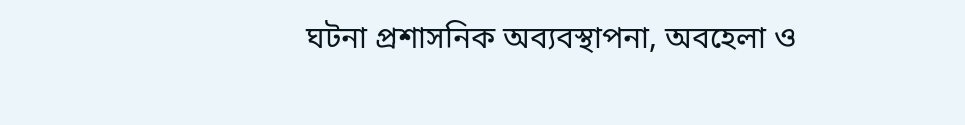ঘটনা প্রশাসনিক অব্যবস্থাপনা, অবহেলা ও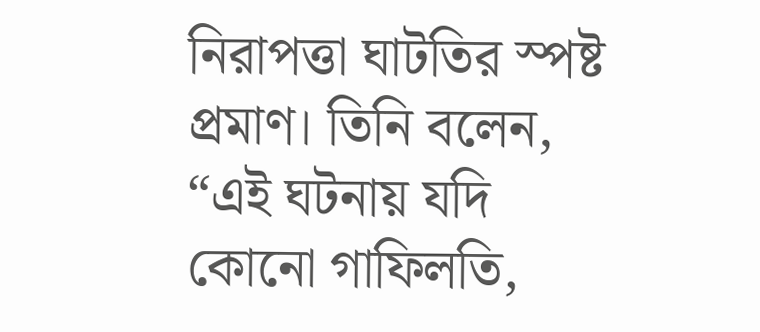নিরাপত্তা ঘাটতির স্পষ্ট প্রমাণ। তিনি বলেন, “এই ঘটনায় যদি কোনো গাফিলতি,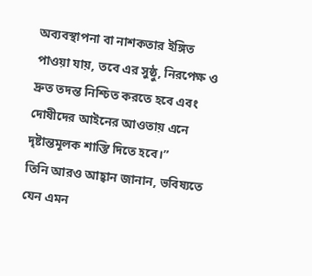অব্যবস্থাপনা বা নাশকতার ইঙ্গিত পাওয়া যায়, তবে এর সুষ্ঠু, নিরপেক্ষ ও দ্রুত তদন্ত নিশ্চিত করতে হবে এবং দোষীদের আইনের আওতায় এনে দৃষ্টান্তমূলক শাস্তি দিতে হবে।”
তিনি আরও আহ্বান জানান, ভবিষ্যতে যেন এমন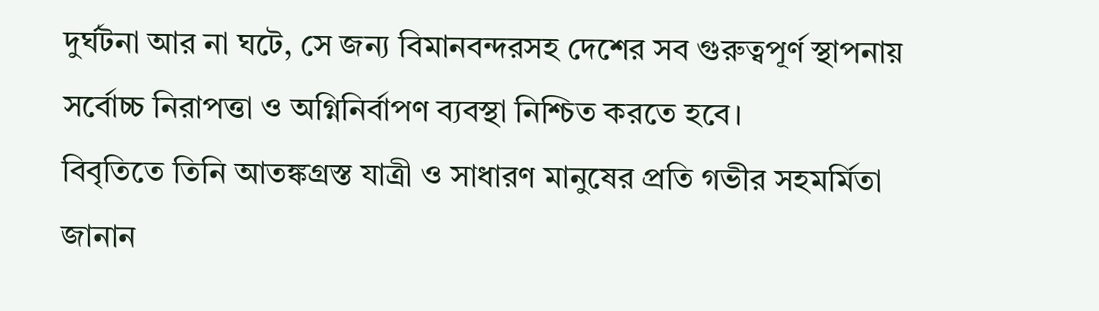দুর্ঘটনা আর না ঘটে, সে জন্য বিমানবন্দরসহ দেশের সব গুরুত্বপূর্ণ স্থাপনায় সর্বোচ্চ নিরাপত্তা ও অগ্নিনির্বাপণ ব্যবস্থা নিশ্চিত করতে হবে।
বিবৃতিতে তিনি আতঙ্কগ্রস্ত যাত্রী ও সাধারণ মানুষের প্রতি গভীর সহমর্মিতা জানান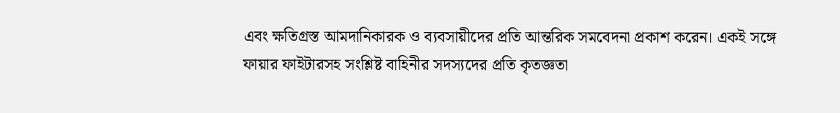এবং ক্ষতিগ্রস্ত আমদানিকারক ও ব্যবসায়ীদের প্রতি আন্তরিক সমবেদনা প্রকাশ করেন। একই সঙ্গে ফায়ার ফাইটারসহ সংশ্লিষ্ট বাহিনীর সদস্যদের প্রতি কৃতজ্ঞতা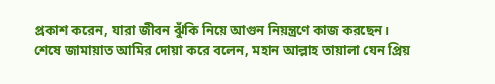প্রকাশ করেন, যারা জীবন ঝুঁকি নিয়ে আগুন নিয়ন্ত্রণে কাজ করছেন।
শেষে জামায়াত আমির দোয়া করে বলেন, মহান আল্লাহ তায়ালা যেন প্রিয়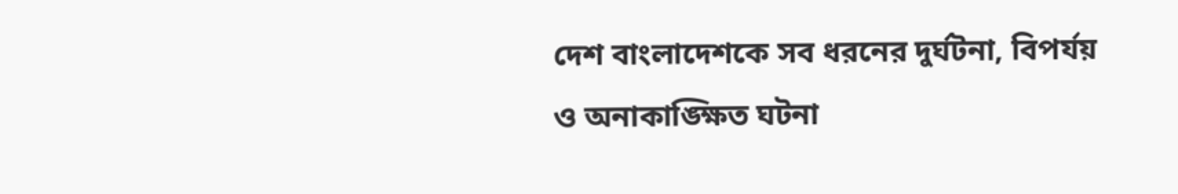দেশ বাংলাদেশকে সব ধরনের দুর্ঘটনা, বিপর্যয় ও অনাকাঙ্ক্ষিত ঘটনা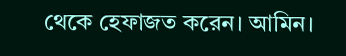থেকে হেফাজত করেন। আমিন।